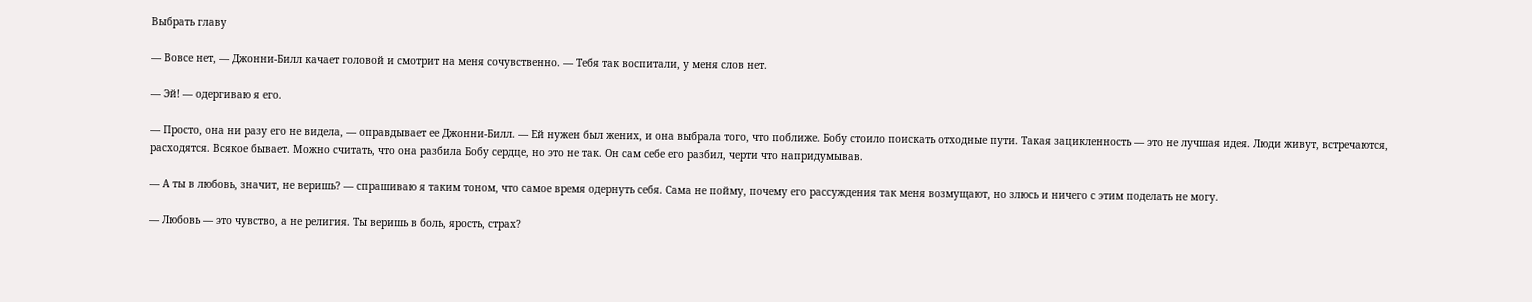Выбрать главу

— Вовсе нет, — Джонни-Билл качает головой и смотрит на меня сочувственно. — Тебя так воспитали, у меня слов нет.

— Эй! — одергиваю я его.

— Просто, она ни разу его не видела, — оправдывает ее Джонни-Билл. — Ей нужен был жених, и она выбрала того, что поближе. Бобу стоило поискать отходные пути. Такая зацикленность — это не лучшая идея. Люди живут, встречаются, расходятся. Всякое бывает. Можно считать, что она разбила Бобу сердце, но это не так. Он сам себе его разбил, черти что напридумывав.

— А ты в любовь, значит, не веришь? — спрашиваю я таким тоном, что самое время одернуть себя. Сама не пойму, почему его рассуждения так меня возмущают, но злюсь и ничего с этим поделать не могу.

— Любовь — это чувство, а не религия. Ты веришь в боль, ярость, страх?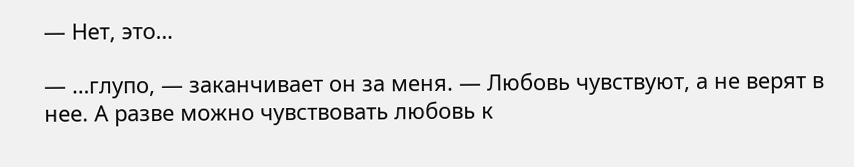— Нет, это…

— …глупо, — заканчивает он за меня. — Любовь чувствуют, а не верят в нее. А разве можно чувствовать любовь к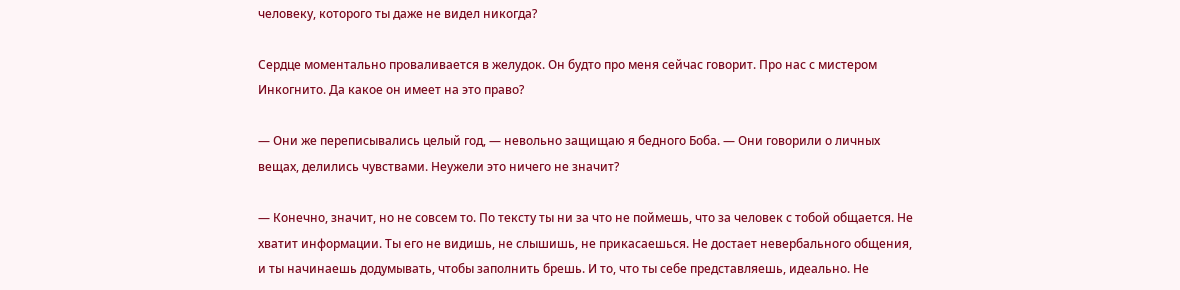человеку, которого ты даже не видел никогда?

Сердце моментально проваливается в желудок. Он будто про меня сейчас говорит. Про нас с мистером Инкогнито. Да какое он имеет на это право?

— Они же переписывались целый год, — невольно защищаю я бедного Боба. — Они говорили о личных вещах, делились чувствами. Неужели это ничего не значит?

— Конечно, значит, но не совсем то. По тексту ты ни за что не поймешь, что за человек с тобой общается. Не хватит информации. Ты его не видишь, не слышишь, не прикасаешься. Не достает невербального общения, и ты начинаешь додумывать, чтобы заполнить брешь. И то, что ты себе представляешь, идеально. Не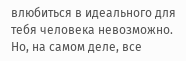влюбиться в идеального для тебя человека невозможно. Но, на самом деле, все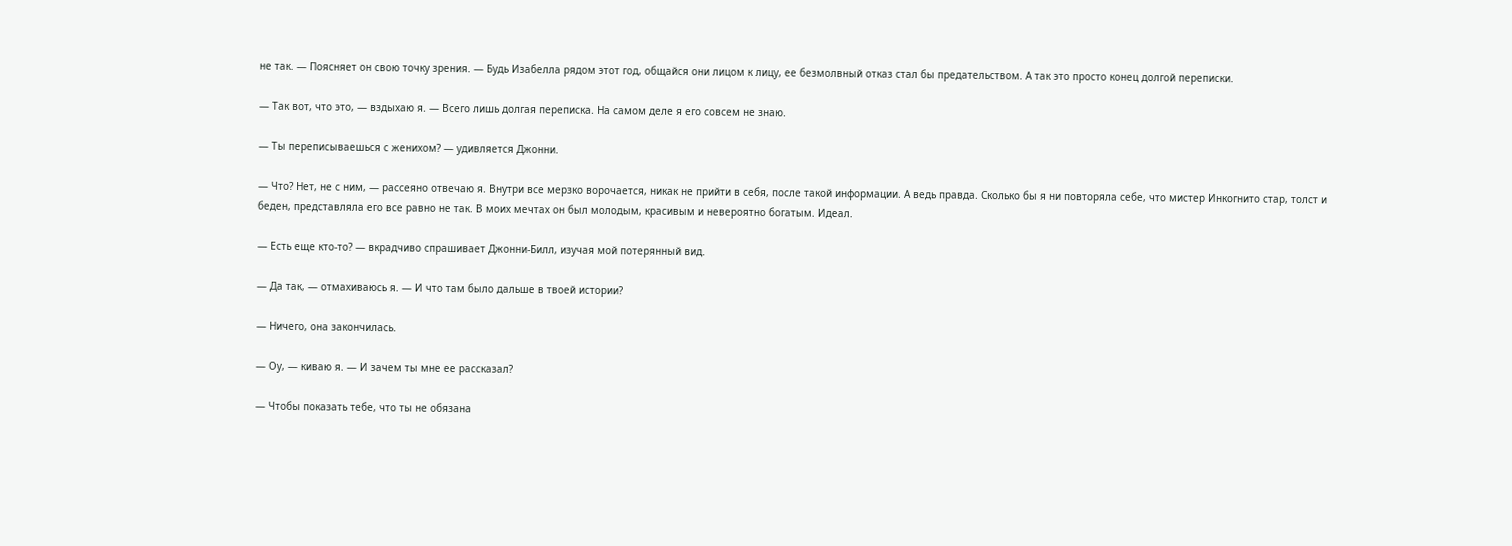не так. — Поясняет он свою точку зрения. — Будь Изабелла рядом этот год, общайся они лицом к лицу, ее безмолвный отказ стал бы предательством. А так это просто конец долгой переписки.

— Так вот, что это, — вздыхаю я. — Всего лишь долгая переписка. На самом деле я его совсем не знаю.

— Ты переписываешься с женихом? — удивляется Джонни.

— Что? Нет, не с ним, — рассеяно отвечаю я. Внутри все мерзко ворочается, никак не прийти в себя, после такой информации. А ведь правда. Сколько бы я ни повторяла себе, что мистер Инкогнито стар, толст и беден, представляла его все равно не так. В моих мечтах он был молодым, красивым и невероятно богатым. Идеал.

— Есть еще кто-то? — вкрадчиво спрашивает Джонни-Билл, изучая мой потерянный вид.

— Да так, — отмахиваюсь я. — И что там было дальше в твоей истории?

— Ничего, она закончилась.

— Оу, — киваю я. — И зачем ты мне ее рассказал?

— Чтобы показать тебе, что ты не обязана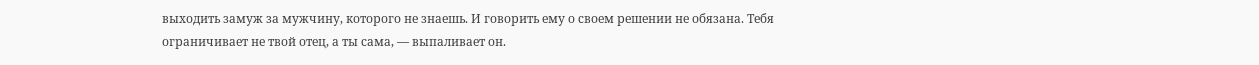выходить замуж за мужчину, которого не знаешь. И говорить ему о своем решении не обязана. Тебя ограничивает не твой отец, а ты сама, — выпаливает он.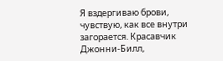Я вздергиваю брови, чувствую, как все внутри загорается. Красавчик Джонни-Билл,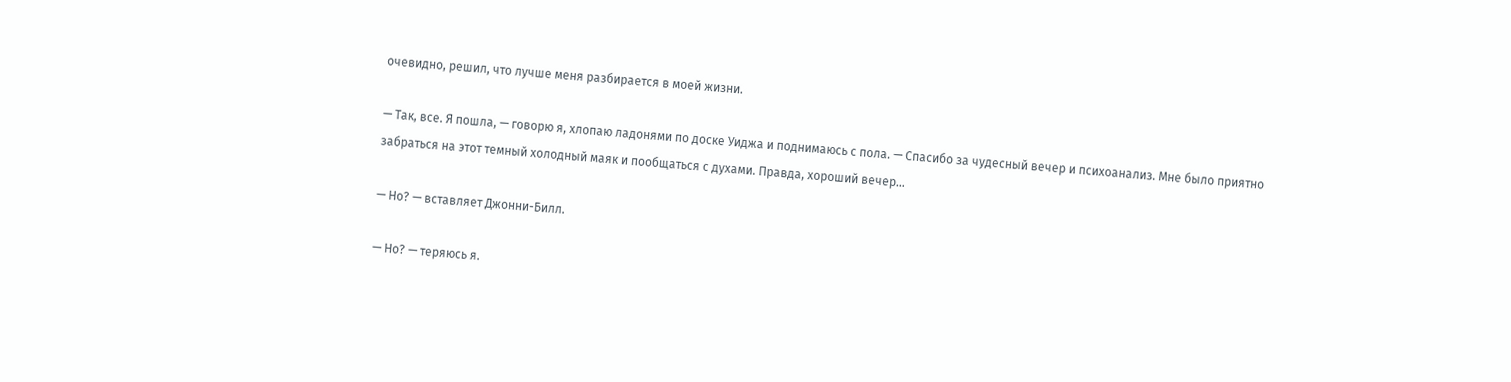очевидно, решил, что лучше меня разбирается в моей жизни.

— Так, все. Я пошла, — говорю я, хлопаю ладонями по доске Уиджа и поднимаюсь с пола. — Спасибо за чудесный вечер и психоанализ. Мне было приятно забраться на этот темный холодный маяк и пообщаться с духами. Правда, хороший вечер…

— Но? — вставляет Джонни-Билл.

— Но? — теряюсь я.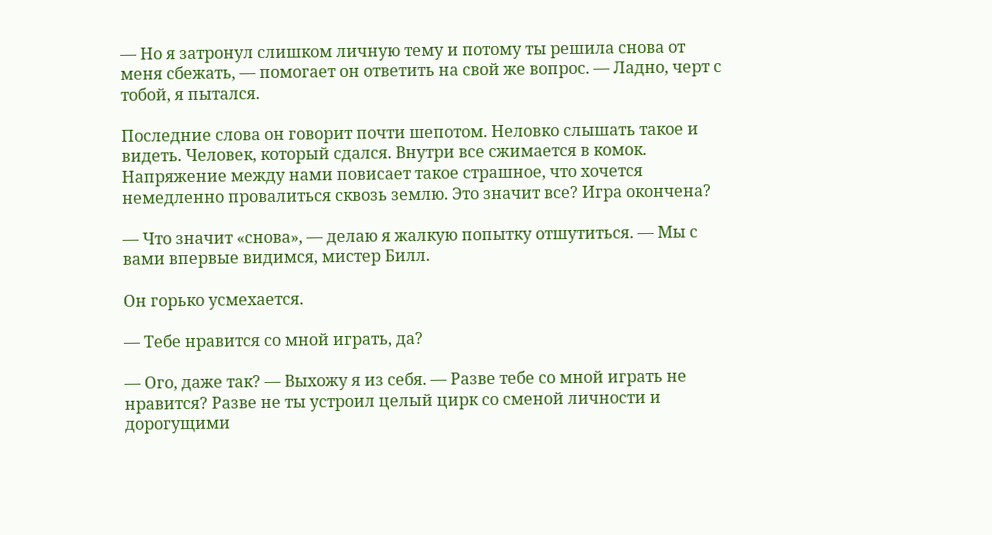— Но я затронул слишком личную тему и потому ты решила снова от меня сбежать, — помогает он ответить на свой же вопрос. — Ладно, черт с тобой, я пытался.

Последние слова он говорит почти шепотом. Неловко слышать такое и видеть. Человек, который сдался. Внутри все сжимается в комок. Напряжение между нами повисает такое страшное, что хочется немедленно провалиться сквозь землю. Это значит все? Игра окончена?

— Что значит «снова», — делаю я жалкую попытку отшутиться. — Мы с вами впервые видимся, мистер Билл.

Он горько усмехается.

— Тебе нравится со мной играть, да?

— Ого, даже так? — Выхожу я из себя. — Разве тебе со мной играть не нравится? Разве не ты устроил целый цирк со сменой личности и дорогущими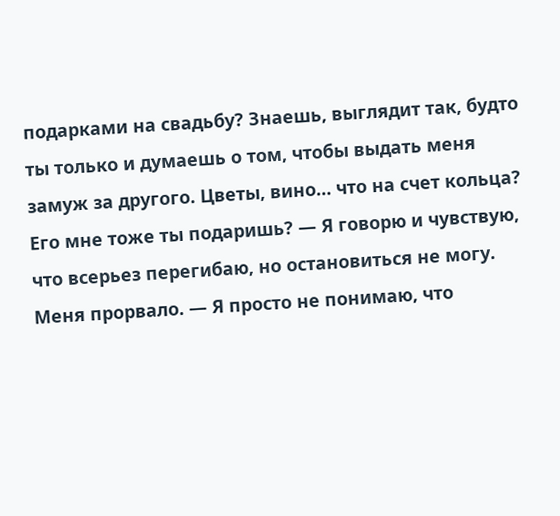подарками на свадьбу? Знаешь, выглядит так, будто ты только и думаешь о том, чтобы выдать меня замуж за другого. Цветы, вино… что на счет кольца? Его мне тоже ты подаришь? — Я говорю и чувствую, что всерьез перегибаю, но остановиться не могу. Меня прорвало. — Я просто не понимаю, что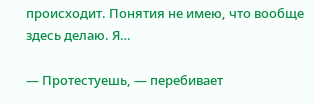происходит. Понятия не имею, что вообще здесь делаю. Я…

— Протестуешь, — перебивает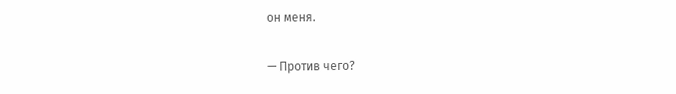он меня.

— Против чего?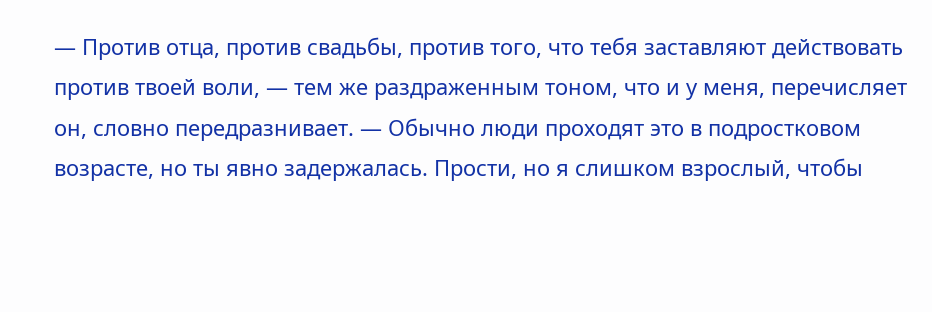— Против отца, против свадьбы, против того, что тебя заставляют действовать против твоей воли, — тем же раздраженным тоном, что и у меня, перечисляет он, словно передразнивает. — Обычно люди проходят это в подростковом возрасте, но ты явно задержалась. Прости, но я слишком взрослый, чтобы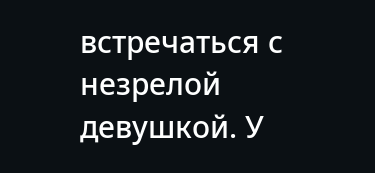встречаться с незрелой девушкой. У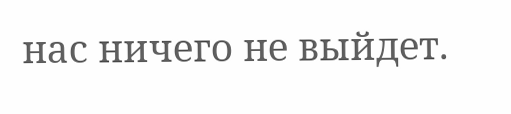нас ничего не выйдет.